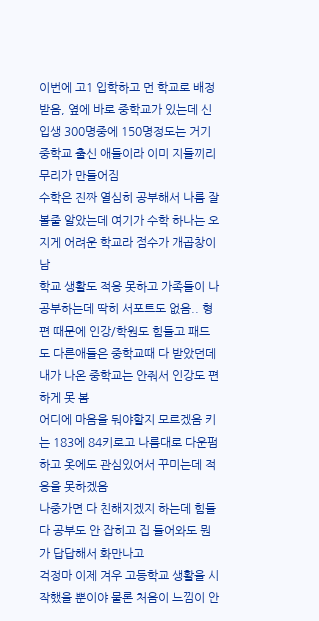이번에 고1 입학하고 먼 학교로 배정받음, 옆에 바로 중학교가 있는데 신입생 300명중에 150명정도는 거기 중학교 출신 애들이라 이미 지들끼리 무리가 만들어짐
수학은 진짜 열심히 공부해서 나름 잘볼줄 알았는데 여기가 수학 하나는 오지게 어려운 학교라 점수가 개곱창이남
학교 생활도 적응 못하고 가족들이 나 공부하는데 딱히 서포트도 없음.. 형편 때문에 인강/학원도 힘들고 패드도 다른애들은 중학교때 다 받았던데 내가 나온 중학교는 안줘서 인강도 편하게 못 봄
어디에 마음을 둬야할지 모르겠음 키는 183에 84키로고 나름대로 다운펌 하고 옷에도 관심있어서 꾸미는데 적응을 못하겠음
나중가면 다 친해지겠지 하는데 힘들다 공부도 안 잡히고 집 들어와도 뭔가 답답해서 화만나고
걱정마 이제 겨우 고등학교 생활을 시작했을 뿐이야 물론 처음이 느낌이 안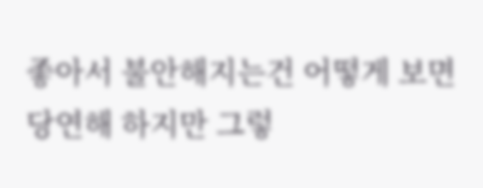좋아서 불안해지는건 어떻게 보면 당연해 하지만 그렇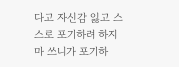다고 자신감 잃고 스스로 포기하려 하지마 쓰니가 포기하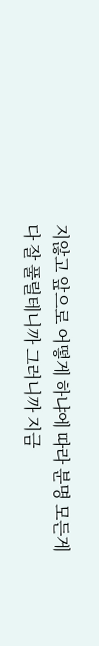지않고 앞으로 어떻게 하냐에 따라 분명 모든게 다 잘 풀릴테니까 그러니까 지금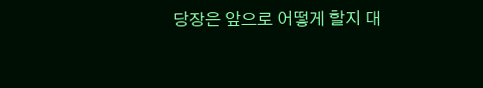당장은 앞으로 어떻게 할지 대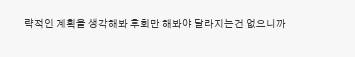략적인 계획을 생각해봐 후회만 해봐야 달라지는건 없으니까